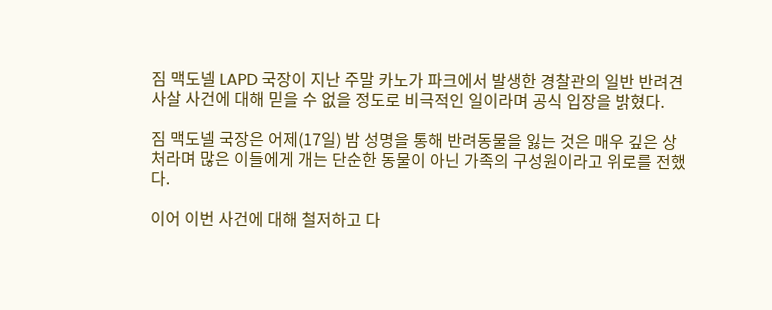짐 맥도넬 LAPD 국장이 지난 주말 카노가 파크에서 발생한 경찰관의 일반 반려견 사살 사건에 대해 믿을 수 없을 정도로 비극적인 일이라며 공식 입장을 밝혔다.

짐 맥도넬 국장은 어제(17일) 밤 성명을 통해 반려동물을 잃는 것은 매우 깊은 상처라며 많은 이들에게 개는 단순한 동물이 아닌 가족의 구성원이라고 위로를 전했다.

이어 이번 사건에 대해 철저하고 다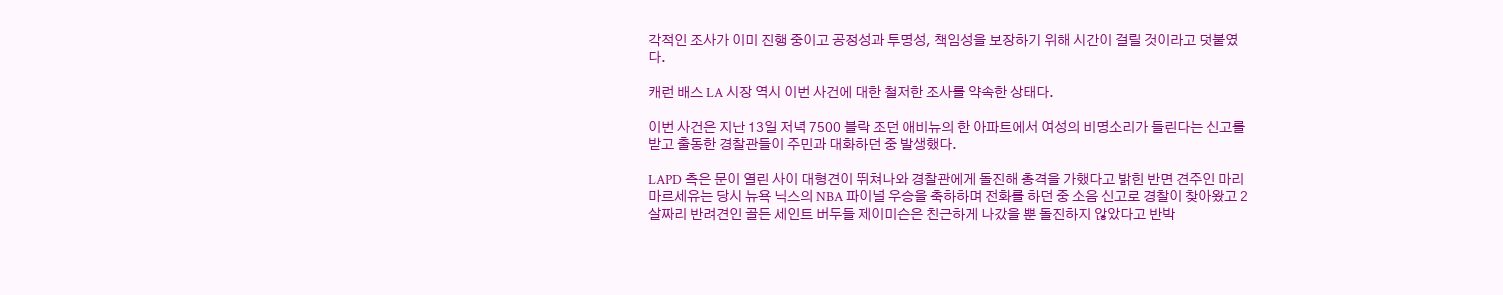각적인 조사가 이미 진행 중이고 공정성과 투명성, 책임성을 보장하기 위해 시간이 걸릴 것이라고 덧붙였다.

캐런 배스 LA 시장 역시 이번 사건에 대한 철저한 조사를 약속한 상태다.

이번 사건은 지난 13일 저녁 7500 블락 조던 애비뉴의 한 아파트에서 여성의 비명소리가 들린다는 신고를 받고 출동한 경찰관들이 주민과 대화하던 중 발생했다.

LAPD 측은 문이 열린 사이 대형견이 뛰쳐나와 경찰관에게 돌진해 총격을 가했다고 밝힌 반면 견주인 마리 마르세유는 당시 뉴욕 닉스의 NBA 파이널 우승을 축하하며 전화를 하던 중 소음 신고로 경찰이 찾아왔고 2살짜리 반려견인 골든 세인트 버두들 제이미슨은 친근하게 나갔을 뿐 돌진하지 않았다고 반박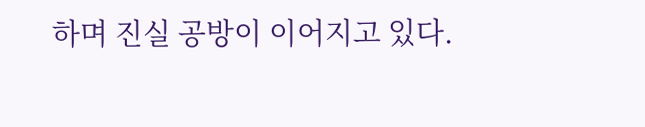하며 진실 공방이 이어지고 있다.